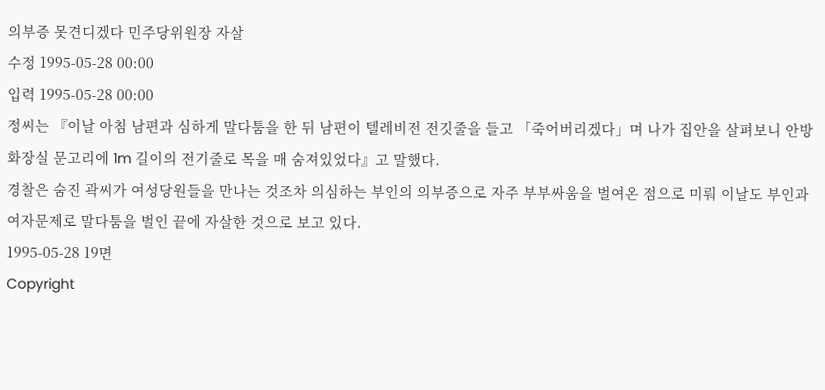의부증 못견디겠다 민주당위원장 자살
수정 1995-05-28 00:00
입력 1995-05-28 00:00
정씨는 『이날 아침 남편과 심하게 말다툼을 한 뒤 남편이 텔레비전 전깃줄을 들고 「죽어버리겠다」며 나가 집안을 살펴보니 안방 화장실 문고리에 1m 길이의 전기줄로 목을 매 숨져있었다』고 말했다.
경찰은 숨진 곽씨가 여성당원들을 만나는 것조차 의심하는 부인의 의부증으로 자주 부부싸움을 벌여온 점으로 미뤄 이날도 부인과 여자문제로 말다툼을 벌인 끝에 자살한 것으로 보고 있다.
1995-05-28 19면
Copyright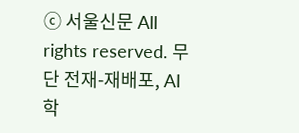ⓒ 서울신문 All rights reserved. 무단 전재-재배포, AI 학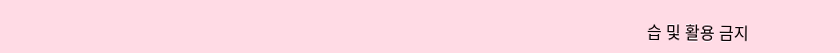습 및 활용 금지